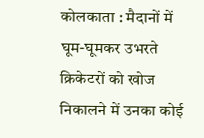कोलकाता : मैदानों में घूम-घूमकर उभरते क्रिकेटरों को खोज निकालने में उनका कोई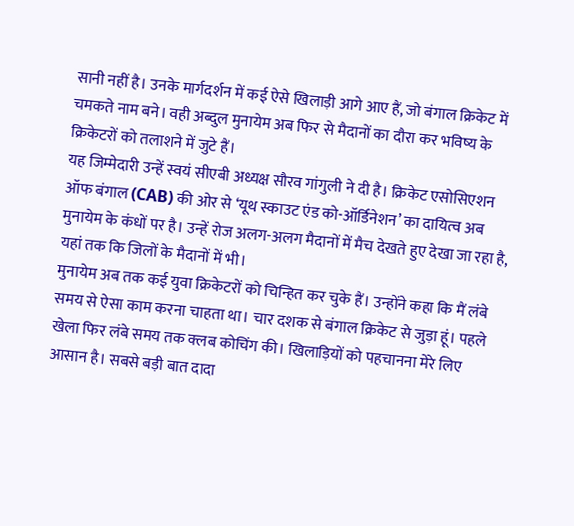सानी नहीं है। उनके मार्गदर्शन में कई ऐसे खिलाड़ी आगे आए हैं, जो बंगाल क्रिकेट में चमकते नाम बने। वही अब्दुल मुनायेम अब फिर से मैदानों का दौरा कर भविष्य के क्रिकेटरों को तलाशने में जुटे हैं।
यह जिम्मेदारी उन्हें स्वयं सीएबी अध्यक्ष सौरव गांगुली ने दी है। क्रिकेट एसोसिएशन ऑफ बंगाल (CAB) की ओर से ‘यूथ स्काउट एंड को-ऑर्डिनेशन’ का दायित्व अब मुनायेम के कंधों पर है। उन्हें रोज अलग-अलग मैदानों में मैच देखते हुए देखा जा रहा है, यहां तक कि जिलों के मैदानों में भी।
मुनायेम अब तक कई युवा क्रिकेटरों को चिन्हित कर चुके हैं। उन्होंने कहा कि मैं लंबे समय से ऐसा काम करना चाहता था। चार दशक से बंगाल क्रिकेट से जुड़ा हूं। पहले खेला फिर लंबे समय तक क्लब कोचिंग की। खिलाड़ियों को पहचानना मेरे लिए आसान है। सबसे बड़ी बात दादा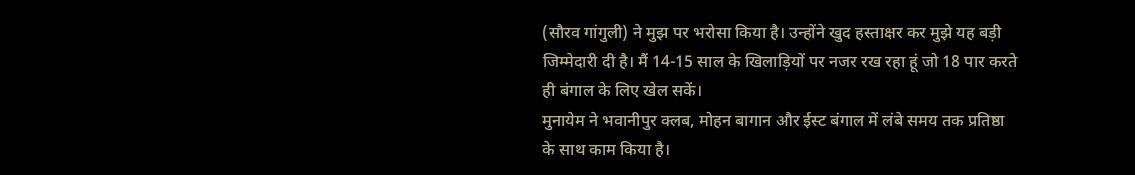(सौरव गांगुली) ने मुझ पर भरोसा किया है। उन्होंने खुद हस्ताक्षर कर मुझे यह बड़ी जिम्मेदारी दी है। मैं 14-15 साल के खिलाड़ियों पर नजर रख रहा हूं जो 18 पार करते ही बंगाल के लिए खेल सकें।
मुनायेम ने भवानीपुर क्लब, मोहन बागान और ईस्ट बंगाल में लंबे समय तक प्रतिष्ठा के साथ काम किया है।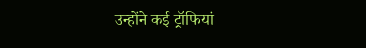उन्होंने कई ट्रॉफियां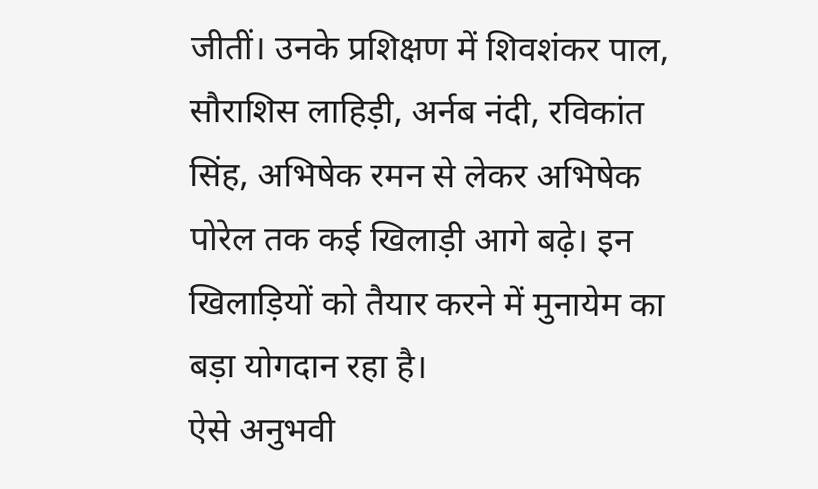जीतीं। उनके प्रशिक्षण में शिवशंकर पाल, सौराशिस लाहिड़ी, अर्नब नंदी, रविकांत सिंह, अभिषेक रमन से लेकर अभिषेक पोरेल तक कई खिलाड़ी आगे बढ़े। इन खिलाड़ियों को तैयार करने में मुनायेम का बड़ा योगदान रहा है।
ऐसे अनुभवी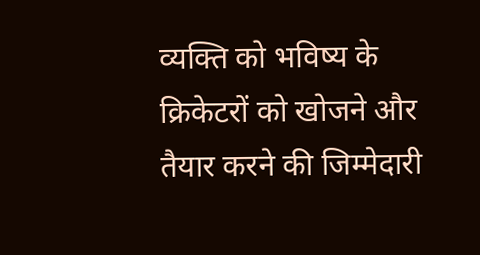व्यक्ति को भविष्य के क्रिकेटरों को खोजने और तैयार करने की जिम्मेदारी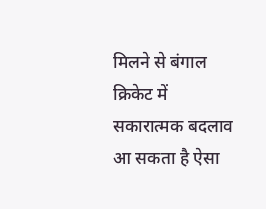मिलने से बंगाल क्रिकेट में सकारात्मक बदलाव आ सकता है ऐसा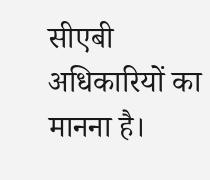सीएबी अधिकारियों का मानना है।